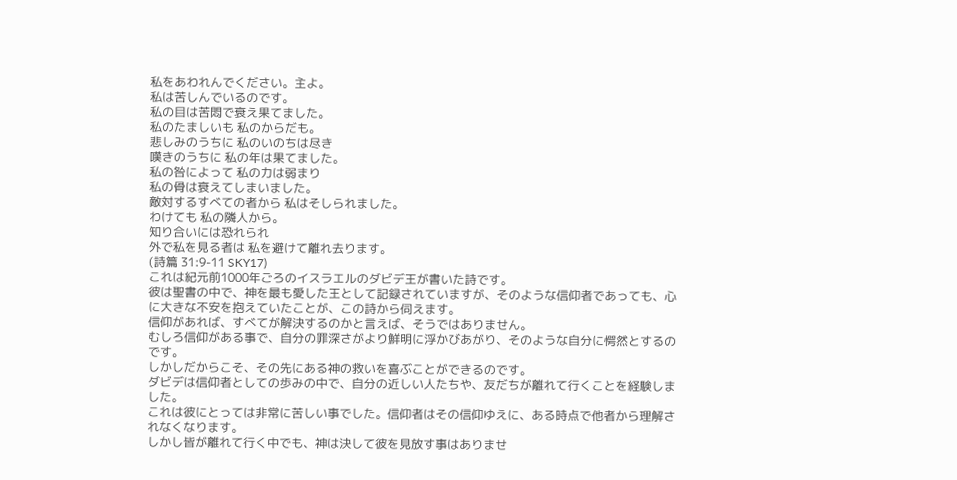私をあわれんでください。主よ。
私は苦しんでいるのです。
私の目は苦悶で衰え果てました。
私のたましいも 私のからだも。
悲しみのうちに 私のいのちは尽き
嘆きのうちに 私の年は果てました。
私の咎によって 私の力は弱まり
私の骨は衰えてしまいました。
敵対するすべての者から 私はそしられました。
わけても 私の隣人から。
知り合いには恐れられ
外で私を見る者は 私を避けて離れ去ります。
(詩篇 31:9-11 SKY17)
これは紀元前1000年ごろのイスラエルのダビデ王が書いた詩です。
彼は聖書の中で、神を最も愛した王として記録されていますが、そのような信仰者であっても、心に大きな不安を抱えていたことが、この詩から伺えます。
信仰があれば、すべてが解決するのかと言えば、そうではありません。
むしろ信仰がある事で、自分の罪深さがより鮮明に浮かびあがり、そのような自分に愕然とするのです。
しかしだからこそ、その先にある神の救いを喜ぶことができるのです。
ダビデは信仰者としての歩みの中で、自分の近しい人たちや、友だちが離れて行くことを経験しました。
これは彼にとっては非常に苦しい事でした。信仰者はその信仰ゆえに、ある時点で他者から理解されなくなります。
しかし皆が離れて行く中でも、神は決して彼を見放す事はありませ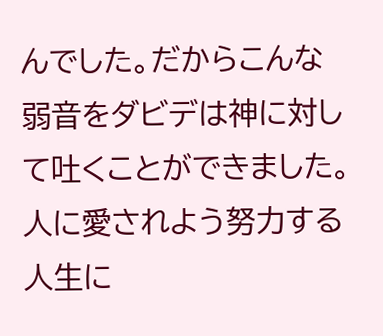んでした。だからこんな弱音をダビデは神に対して吐くことができました。
人に愛されよう努力する人生に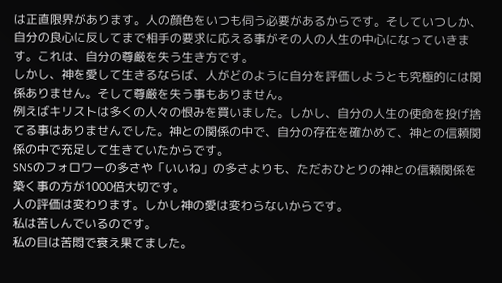は正直限界があります。人の顔色をいつも伺う必要があるからです。そしていつしか、自分の良心に反してまで相手の要求に応える事がその人の人生の中心になっていきます。これは、自分の尊厳を失う生き方です。
しかし、神を愛して生きるならば、人がどのように自分を評価しようとも究極的には関係ありません。そして尊厳を失う事もありません。
例えばキリストは多くの人々の恨みを買いました。しかし、自分の人生の使命を投げ捨てる事はありませんでした。神との関係の中で、自分の存在を確かめて、神との信頼関係の中で充足して生きていたからです。
SNSのフォロワーの多さや「いいね」の多さよりも、ただおひとりの神との信頼関係を築く事の方が1000倍大切です。
人の評価は変わります。しかし神の愛は変わらないからです。
私は苦しんでいるのです。
私の目は苦悶で衰え果てました。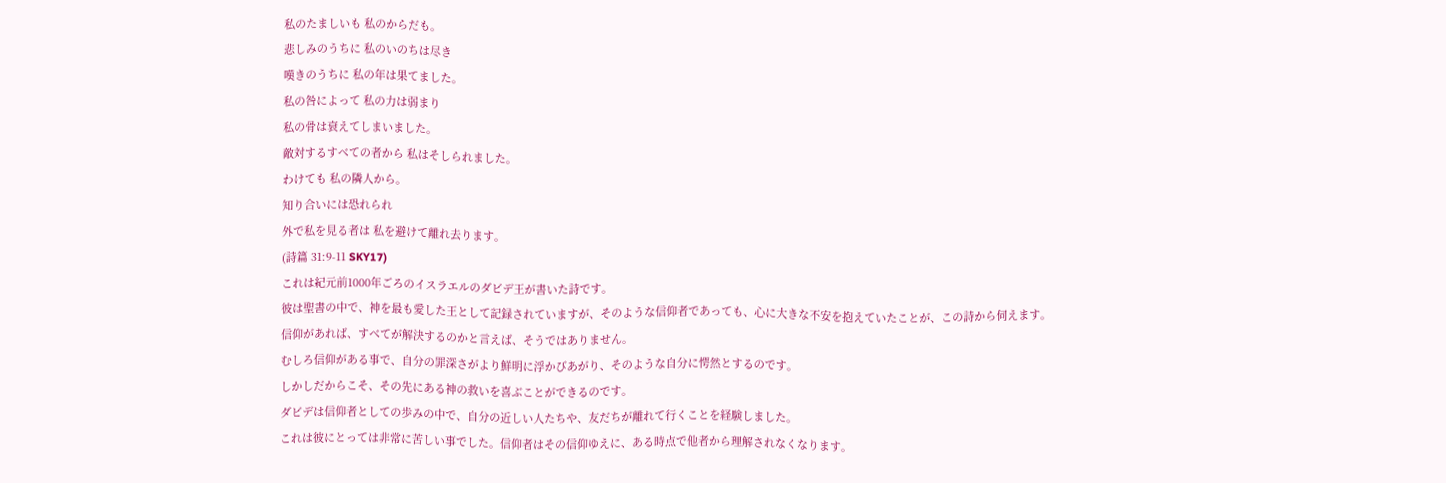私のたましいも 私のからだも。
悲しみのうちに 私のいのちは尽き
嘆きのうちに 私の年は果てました。
私の咎によって 私の力は弱まり
私の骨は衰えてしまいました。
敵対するすべての者から 私はそしられました。
わけても 私の隣人から。
知り合いには恐れられ
外で私を見る者は 私を避けて離れ去ります。
(詩篇 31:9-11 SKY17)
これは紀元前1000年ごろのイスラエルのダビデ王が書いた詩です。
彼は聖書の中で、神を最も愛した王として記録されていますが、そのような信仰者であっても、心に大きな不安を抱えていたことが、この詩から伺えます。
信仰があれば、すべてが解決するのかと言えば、そうではありません。
むしろ信仰がある事で、自分の罪深さがより鮮明に浮かびあがり、そのような自分に愕然とするのです。
しかしだからこそ、その先にある神の救いを喜ぶことができるのです。
ダビデは信仰者としての歩みの中で、自分の近しい人たちや、友だちが離れて行くことを経験しました。
これは彼にとっては非常に苦しい事でした。信仰者はその信仰ゆえに、ある時点で他者から理解されなくなります。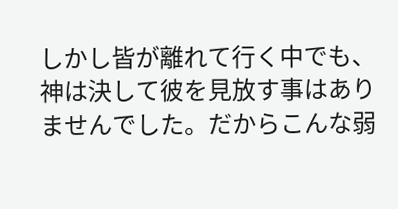しかし皆が離れて行く中でも、神は決して彼を見放す事はありませんでした。だからこんな弱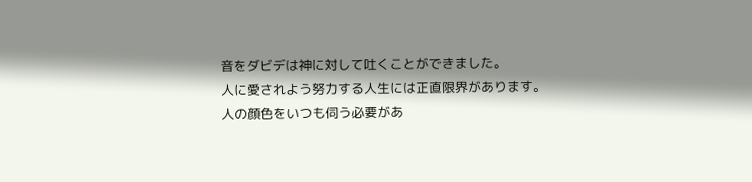音をダビデは神に対して吐くことができました。
人に愛されよう努力する人生には正直限界があります。人の顔色をいつも伺う必要があ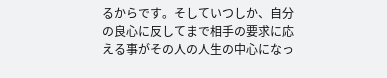るからです。そしていつしか、自分の良心に反してまで相手の要求に応える事がその人の人生の中心になっ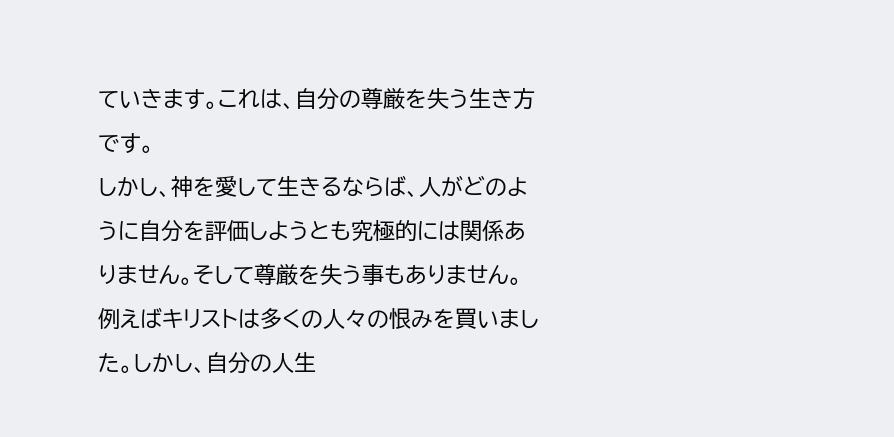ていきます。これは、自分の尊厳を失う生き方です。
しかし、神を愛して生きるならば、人がどのように自分を評価しようとも究極的には関係ありません。そして尊厳を失う事もありません。
例えばキリストは多くの人々の恨みを買いました。しかし、自分の人生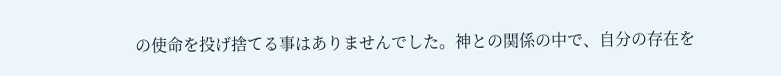の使命を投げ捨てる事はありませんでした。神との関係の中で、自分の存在を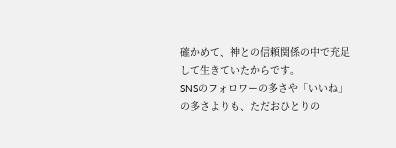確かめて、神との信頼関係の中で充足して生きていたからです。
SNSのフォロワーの多さや「いいね」の多さよりも、ただおひとりの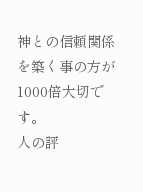神との信頼関係を築く事の方が1000倍大切です。
人の評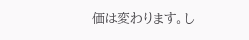価は変わります。し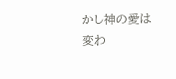かし神の愛は変わ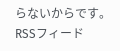らないからです。
RSSフィード